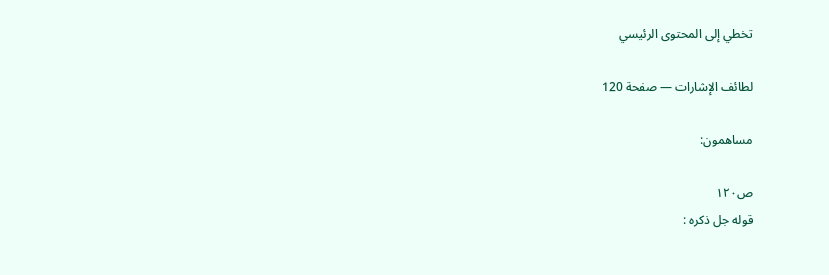تخطي إلى المحتوى الرئيسي

لطائف الإشارات — صفحة 120

مساهمون:

ص١٢٠
قوله جل ذكره :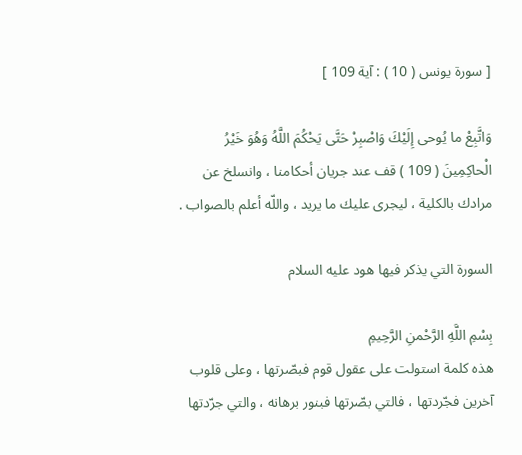[ سورة يونس ( 10 ) : آية 109 ]

وَاتَّبِعْ ما يُوحى إِلَيْكَ وَاصْبِرْ حَتَّى يَحْكُمَ اللَّهُ وَهُوَ خَيْرُ الْحاكِمِينَ ( 109 ) قف عند جريان أحكامنا ، وانسلخ عن مرادك بالكلية ، ليجرى عليك ما يريد ، واللّه أعلم بالصواب .

السورة التي يذكر فيها هود عليه السلام

بِسْمِ اللَّهِ الرَّحْمنِ الرَّحِيمِ
هذه كلمة استولت على عقول قوم فبصّرتها ، وعلى قلوب آخرين فجّردتها ، فالتي بصّرتها فبنور برهانه ، والتي جرّدتها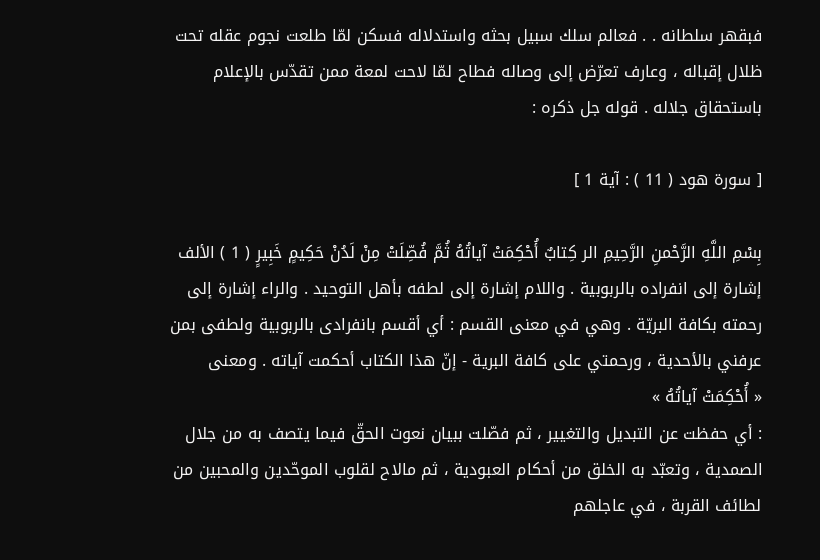فبقهر سلطانه . . فعالم سلك سبيل بحثه واستدلاله فسكن لمّا طلعت نجوم عقله تحت ظلال إقباله ، وعارف تعرّض إلى وصاله فطاح لمّا لاحت لمعة ممن تقدّس بالإعلام باستحقاق جلاله . قوله جل ذكره :

[ سورة هود ( 11 ) : آية 1 ]

بِسْمِ اللَّهِ الرَّحْمنِ الرَّحِيمِ الر كِتابٌ أُحْكِمَتْ آياتُهُ ثُمَّ فُصِّلَتْ مِنْ لَدُنْ حَكِيمٍ خَبِيرٍ ( 1 ) الألف إشارة إلى انفراده بالربوبية . واللام إشارة إلى لطفه بأهل التوحيد . والراء إشارة إلى رحمته بكافة البريّة . وهي في معنى القسم : أي أقسم بانفرادى بالربوبية ولطفى بمن عرفني بالأحدية ، ورحمتي على كافة البرية - إنّ هذا الكتاب أحكمت آياته . ومعنى
« أُحْكِمَتْ آياتُهُ »
: أي حفظت عن التبديل والتغيير ، ثم فصّلت ببيان نعوت الحقّ فيما يتصف به من جلال الصمدية ، وتعبّد به الخلق من أحكام العبودية ، ثم مالاح لقلوب الموحّدين والمحبين من لطائف القربة ، في عاجلهم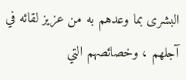البشرى بما وعدهم به من عزيز لقائه في آجلهم ، وخصائصهم التي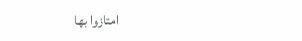امتازوا بها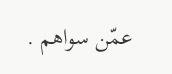عمّن سواهم .